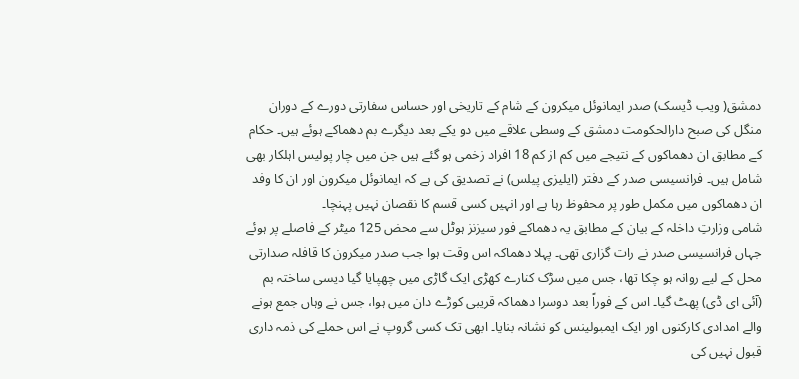دمشق( ویب ڈیسک) صدر ایمانوئل میکرون کے شام کے تاریخی اور حساس سفارتی دورے کے دوران منگل کی صبح دارالحکومت دمشق کے وسطی علاقے میں دو یکے بعد دیگرے بم دھماکے ہوئے ہیں۔ حکام کے مطابق ان دھماکوں کے نتیجے میں کم از کم 18 افراد زخمی ہو گئے ہیں جن میں چار پولیس اہلکار بھی شامل ہیں۔ فرانسیسی صدر کے دفتر (ایلیزی پیلس) نے تصدیق کی ہے کہ ایمانوئل میکرون اور ان کا وفد ان دھماکوں میں مکمل طور پر محفوظ رہا ہے اور انہیں کسی قسم کا نقصان نہیں پہنچا۔
شامی وزارتِ داخلہ کے بیان کے مطابق یہ دھماکے فور سیزنز ہوٹل سے محض 125 میٹر کے فاصلے پر ہوئے جہاں فرانسیسی صدر نے رات گزاری تھی۔ پہلا دھماکہ اس وقت ہوا جب صدر میکرون کا قافلہ صدارتی محل کے لیے روانہ ہو چکا تھا، جس میں سڑک کنارے کھڑی ایک گاڑی میں چھپایا گیا دیسی ساختہ بم (آئی ای ڈی) پھٹ گیا۔ اس کے فوراً بعد دوسرا دھماکہ قریبی کوڑے دان میں ہوا، جس نے وہاں جمع ہونے والے امدادی کارکنوں اور ایک ایمبولینس کو نشانہ بنایا۔ ابھی تک کسی گروپ نے اس حملے کی ذمہ داری قبول نہیں کی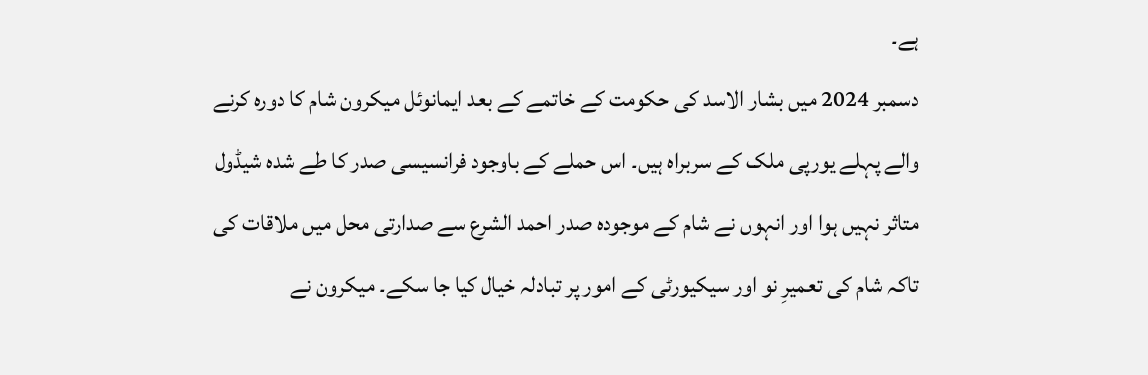ہے۔
دسمبر 2024 میں بشار الاسد کی حکومت کے خاتمے کے بعد ایمانوئل میکرون شام کا دورہ کرنے والے پہلے یورپی ملک کے سربراہ ہیں۔ اس حملے کے باوجود فرانسیسی صدر کا طے شدہ شیڈول متاثر نہیں ہوا اور انہوں نے شام کے موجودہ صدر احمد الشرع سے صدارتی محل میں ملاقات کی تاکہ شام کی تعمیرِ نو اور سیکیورٹی کے امور پر تبادلہ خیال کیا جا سکے۔ میکرون نے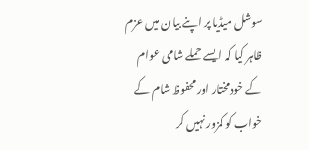سوشل میڈیا پر اپنے بیان میں عزم ظاہر کیا کہ ایسے حملے شامی عوام کے خودمختار اور محفوظ شام کے خواب کو کمزور نہیں کر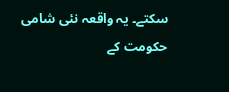سکتے۔ یہ واقعہ نئی شامی حکومت کے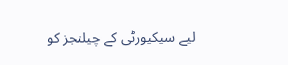لیے سیکیورٹی کے چیلنجز کو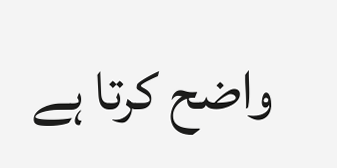واضح کرتا ہے